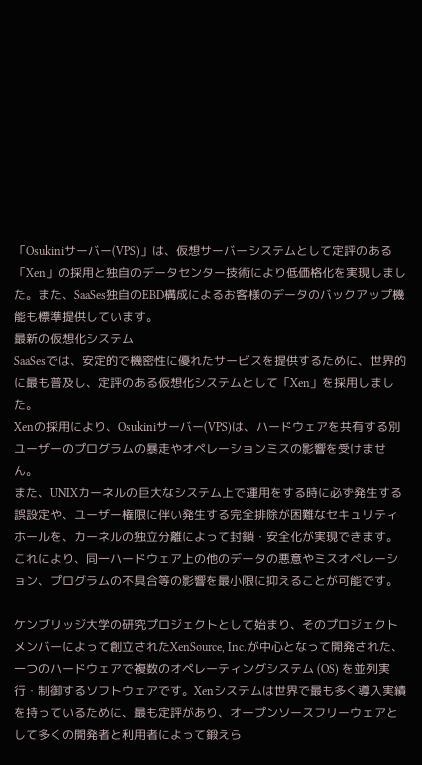「Osukiniサーバー(VPS)」は、仮想サーバーシステムとして定評のある「Xen」の採用と独自のデータセンター技術により低価格化を実現しました。また、SaaSes独自のEBD構成によるお客様のデータのバックアップ機能も標準提供しています。
最新の仮想化システム
SaaSesでは、安定的で機密性に優れたサービスを提供するために、世界的に最も普及し、定評のある仮想化システムとして「Xen」を採用しました。
Xenの採用により、Osukiniサーバー(VPS)は、ハードウェアを共有する別ユーザーのプログラムの暴走やオペレーションミスの影響を受けません。
また、UNIXカーネルの巨大なシステム上で運用をする時に必ず発生する誤設定や、ユーザー権限に伴い発生する完全排除が困難なセキュリティホールを、カーネルの独立分離によって封鎖・安全化が実現できます。これにより、同一ハードウェア上の他のデータの悪意やミスオペレーション、プログラムの不具合等の影響を最小限に抑えることが可能です。

ケンブリッジ大学の研究プロジェクトとして始まり、そのプロジェクトメンバーによって創立されたXenSource, Inc.が中心となって開発された、一つのハードウェアで複数のオペレーティングシステム (OS) を並列実行・制御するソフトウェアです。Xenシステムは世界で最も多く導入実績を持っているために、最も定評があり、オープンソースフリーウェアとして多くの開発者と利用者によって鍛えら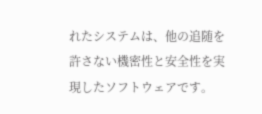れたシステムは、他の追随を許さない機密性と安全性を実現したソフトウェアです。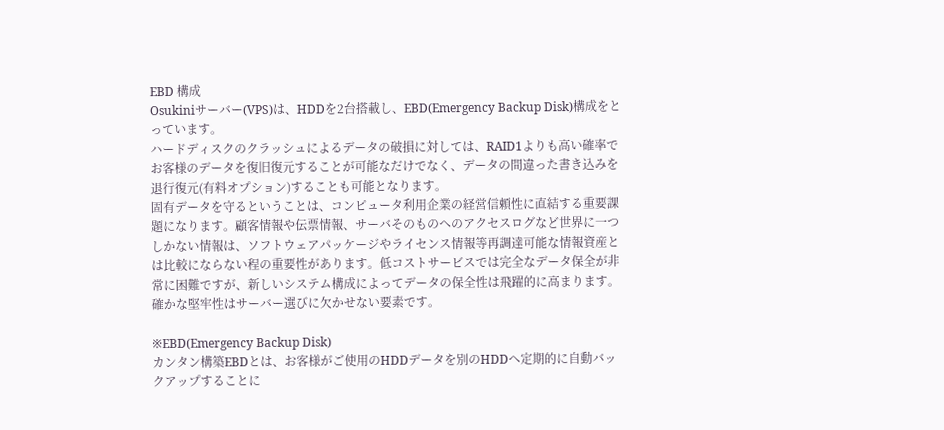EBD 構成
Osukiniサーバー(VPS)は、HDDを2台搭載し、EBD(Emergency Backup Disk)構成をとっています。
ハードディスクのクラッシュによるデータの破損に対しては、RAID1よりも高い確率でお客様のデータを復旧復元することが可能なだけでなく、データの間違った書き込みを退行復元(有料オプション)することも可能となります。
固有データを守るということは、コンピュータ利用企業の経営信頼性に直結する重要課題になります。顧客情報や伝票情報、サーバそのものへのアクセスログなど世界に一つしかない情報は、ソフトウェアパッケージやライセンス情報等再調達可能な情報資産とは比較にならない程の重要性があります。低コストサービスでは完全なデータ保全が非常に困難ですが、新しいシステム構成によってデータの保全性は飛躍的に高まります。確かな堅牢性はサーバー選びに欠かせない要素です。

※EBD(Emergency Backup Disk)
カンタン構築EBDとは、お客様がご使用のHDDデータを別のHDDへ定期的に自動バックアップすることに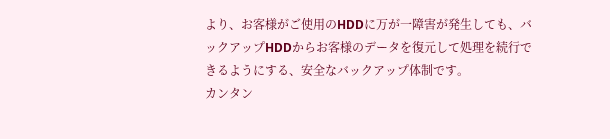より、お客様がご使用のHDDに万が一障害が発生しても、バックアップHDDからお客様のデータを復元して処理を続行できるようにする、安全なバックアップ体制です。
カンタン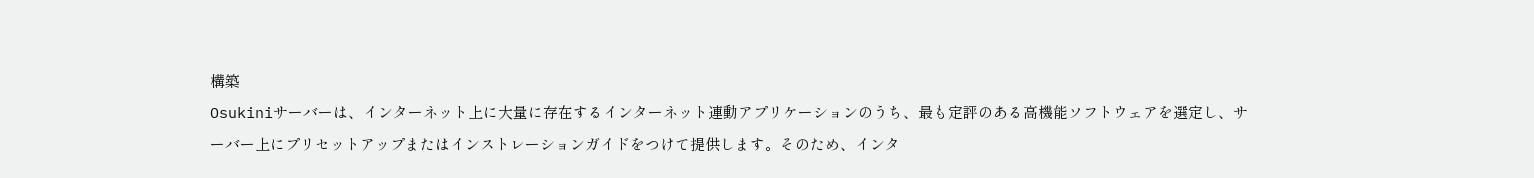構築
Osukiniサーバーは、インターネット上に大量に存在するインターネット連動アプリケーションのうち、最も定評のある高機能ソフトウェアを選定し、サーバー上にプリセットアップまたはインストレーションガイドをつけて提供します。そのため、インタ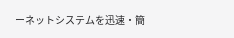ーネットシステムを迅速・簡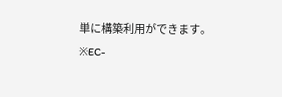単に構築利用ができます。
※EC-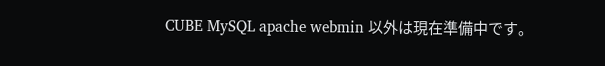CUBE MySQL apache webmin 以外は現在準備中です。